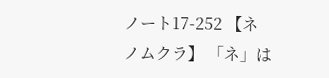ノート17-252 【ネノムクラ】 「ネ」は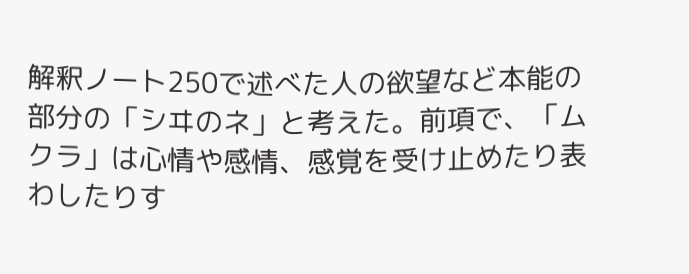解釈ノート250で述べた人の欲望など本能の部分の「シヰのネ」と考えた。前項で、「ムクラ」は心情や感情、感覚を受け止めたり表わしたりす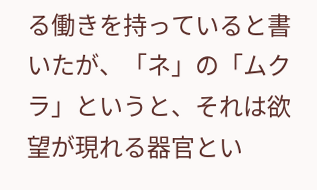る働きを持っていると書いたが、「ネ」の「ムクラ」というと、それは欲望が現れる器官とい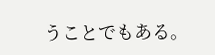うことでもある。